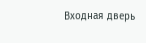Входная дверь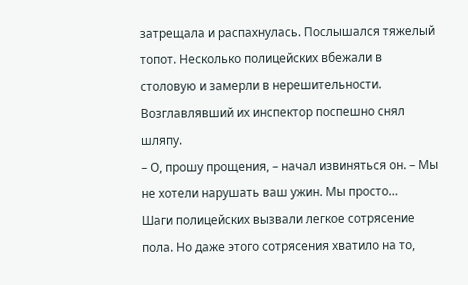затрещала и распахнулась. Послышался тяжелый топот. Несколько полицейских вбежали в столовую и замерли в нерешительности. Возглавлявший их инспектор поспешно снял шляпу.
– О, прошу прощения, – начал извиняться он. – Мы не хотели нарушать ваш ужин. Мы просто…
Шаги полицейских вызвали легкое сотрясение пола. Но даже этого сотрясения хватило на то,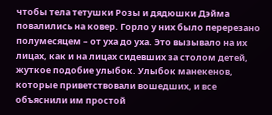чтобы тела тетушки Розы и дядюшки Дэйма повалились на ковер. Горло у них было перерезано полумесяцем – от уха до уха. Это вызывало на их лицах, как и на лицах сидевших за столом детей, жуткое подобие улыбок. Улыбок манекенов, которые приветствовали вошедших, и все объяснили им простой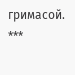гримасой.
***